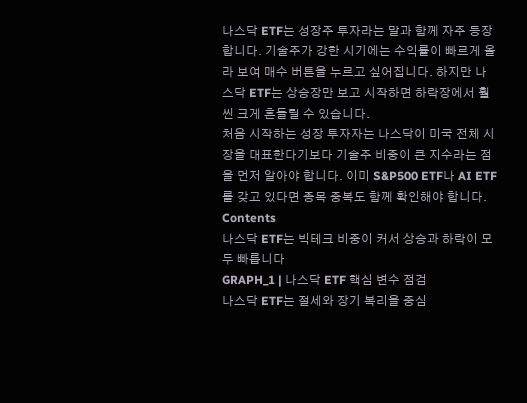나스닥 ETF는 성장주 투자라는 말과 함께 자주 등장합니다. 기술주가 강한 시기에는 수익률이 빠르게 올라 보여 매수 버튼을 누르고 싶어집니다. 하지만 나스닥 ETF는 상승장만 보고 시작하면 하락장에서 훨씬 크게 흔들릴 수 있습니다.
처음 시작하는 성장 투자자는 나스닥이 미국 전체 시장을 대표한다기보다 기술주 비중이 큰 지수라는 점을 먼저 알아야 합니다. 이미 S&P500 ETF나 AI ETF를 갖고 있다면 종목 중복도 함께 확인해야 합니다.
Contents
나스닥 ETF는 빅테크 비중이 커서 상승과 하락이 모두 빠릅니다
GRAPH_1 | 나스닥 ETF 핵심 변수 점검
나스닥 ETF는 절세와 장기 복리을 중심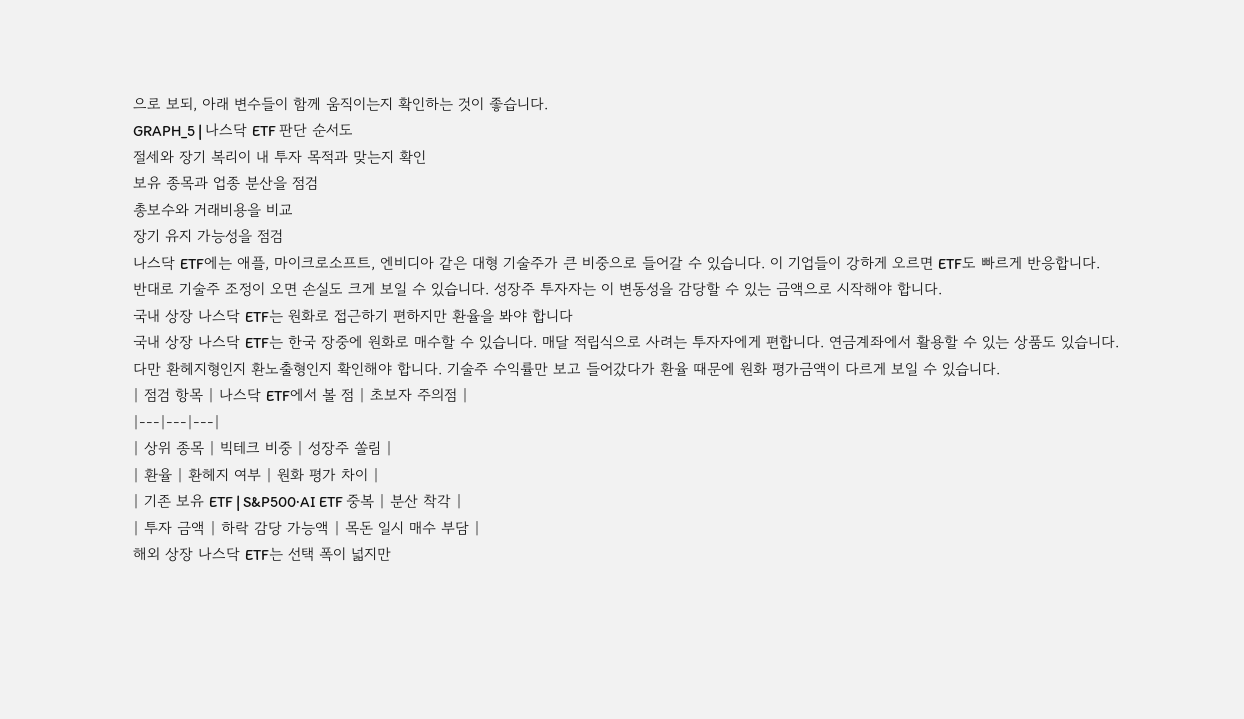으로 보되, 아래 변수들이 함께 움직이는지 확인하는 것이 좋습니다.
GRAPH_5 | 나스닥 ETF 판단 순서도
절세와 장기 복리이 내 투자 목적과 맞는지 확인
보유 종목과 업종 분산을 점검
총보수와 거래비용을 비교
장기 유지 가능성을 점검
나스닥 ETF에는 애플, 마이크로소프트, 엔비디아 같은 대형 기술주가 큰 비중으로 들어갈 수 있습니다. 이 기업들이 강하게 오르면 ETF도 빠르게 반응합니다.
반대로 기술주 조정이 오면 손실도 크게 보일 수 있습니다. 성장주 투자자는 이 변동성을 감당할 수 있는 금액으로 시작해야 합니다.
국내 상장 나스닥 ETF는 원화로 접근하기 편하지만 환율을 봐야 합니다
국내 상장 나스닥 ETF는 한국 장중에 원화로 매수할 수 있습니다. 매달 적립식으로 사려는 투자자에게 편합니다. 연금계좌에서 활용할 수 있는 상품도 있습니다.
다만 환헤지형인지 환노출형인지 확인해야 합니다. 기술주 수익률만 보고 들어갔다가 환율 때문에 원화 평가금액이 다르게 보일 수 있습니다.
| 점검 항목 | 나스닥 ETF에서 볼 점 | 초보자 주의점 |
|---|---|---|
| 상위 종목 | 빅테크 비중 | 성장주 쏠림 |
| 환율 | 환헤지 여부 | 원화 평가 차이 |
| 기존 보유 ETF | S&P500·AI ETF 중복 | 분산 착각 |
| 투자 금액 | 하락 감당 가능액 | 목돈 일시 매수 부담 |
해외 상장 나스닥 ETF는 선택 폭이 넓지만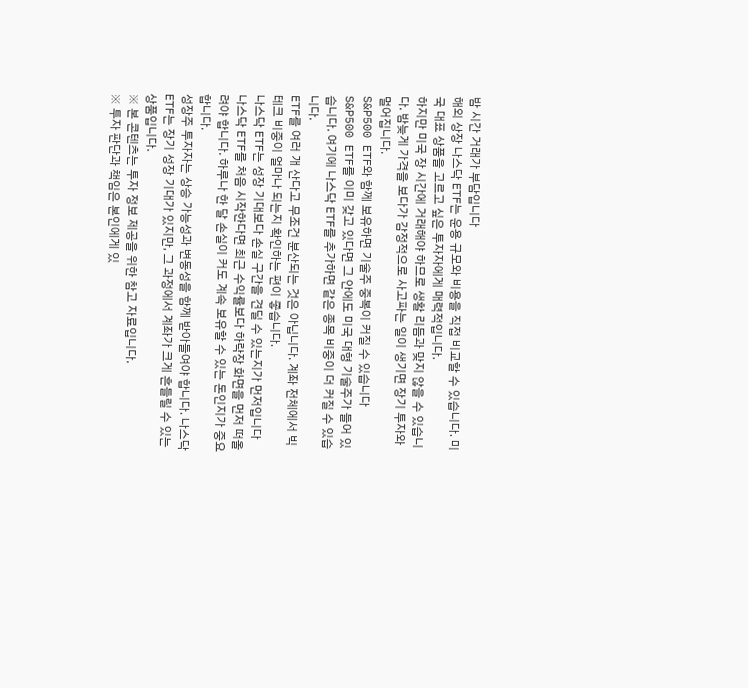밤 시간 거래가 부담입니다
해외 상장 나스닥 ETF는 운용 규모와 비용을 직접 비교할 수 있습니다. 미국 대표 상품을 고르고 싶은 투자자에게 매력적입니다.
하지만 미국 장 시간에 거래해야 하므로 생활 리듬과 맞지 않을 수 있습니다. 밤늦게 가격을 보다가 감정적으로 사고파는 일이 생기면 장기 투자와 멀어집니다.
S&P500 ETF와 함께 보유하면 기술주 중복이 커질 수 있습니다
S&P500 ETF를 이미 갖고 있다면 그 안에도 미국 대형 기술주가 들어 있습니다. 여기에 나스닥 ETF를 추가하면 같은 종목 비중이 더 커질 수 있습니다.
ETF를 여러 개 산다고 무조건 분산되는 것은 아닙니다. 계좌 전체에서 빅테크 비중이 얼마나 되는지 확인하는 편이 좋습니다.
나스닥 ETF는 성장 기대보다 손실 구간을 견딜 수 있는지가 먼저입니다
나스닥 ETF를 처음 시작한다면 최근 수익률보다 하락장 화면을 먼저 떠올려야 합니다. 하루나 한 달 손실이 커도 계속 보유할 수 있는 돈인지가 중요합니다.
성장주 투자자는 상승 가능성과 변동성을 함께 받아들여야 합니다. 나스닥 ETF는 장기 성장 기대가 있지만, 그 과정에서 계좌가 크게 흔들릴 수 있는 상품입니다.
※ 본 콘텐츠는 투자 정보 제공을 위한 참고 자료입니다.
※ 투자 판단과 책임은 본인에게 있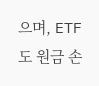으며, ETF도 원금 손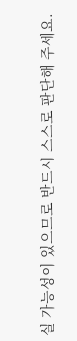실 가능성이 있으므로 반드시 스스로 판단해 주세요.